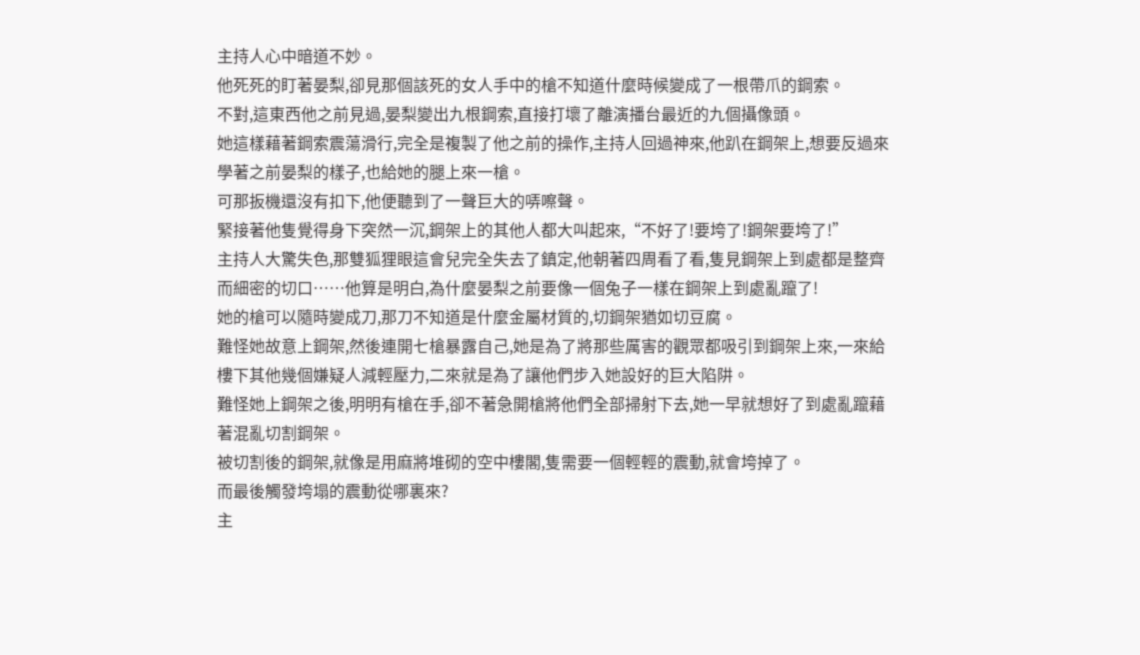主持人心中暗道不妙。
他死死的盯著晏梨,卻見那個該死的女人手中的槍不知道什麼時候變成了一根帶爪的鋼索。
不對,這東西他之前見過,晏梨變出九根鋼索,直接打壞了離演播台最近的九個攝像頭。
她這樣藉著鋼索震蕩滑行,完全是複製了他之前的操作,主持人回過神來,他趴在鋼架上,想要反過來學著之前晏梨的樣子,也給她的腿上來一槍。
可那扳機還沒有扣下,他便聽到了一聲巨大的哢嚓聲。
緊接著他隻覺得身下突然一沉,鋼架上的其他人都大叫起來,“不好了!要垮了!鋼架要垮了!”
主持人大驚失色,那雙狐狸眼這會兒完全失去了鎮定,他朝著四周看了看,隻見鋼架上到處都是整齊而細密的切口……他算是明白,為什麼晏梨之前要像一個兔子一樣在鋼架上到處亂躥了!
她的槍可以隨時變成刀,那刀不知道是什麼金屬材質的,切鋼架猶如切豆腐。
難怪她故意上鋼架,然後連開七槍暴露自己,她是為了將那些厲害的觀眾都吸引到鋼架上來,一來給樓下其他幾個嫌疑人減輕壓力,二來就是為了讓他們步入她設好的巨大陷阱。
難怪她上鋼架之後,明明有槍在手,卻不著急開槍將他們全部掃射下去,她一早就想好了到處亂躥藉著混亂切割鋼架。
被切割後的鋼架,就像是用麻將堆砌的空中樓閣,隻需要一個輕輕的震動,就會垮掉了。
而最後觸發垮塌的震動從哪裏來?
主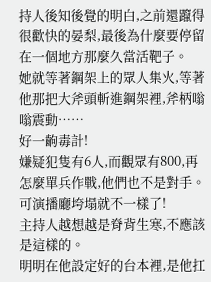持人後知後覺的明白,之前還躥得很歡快的晏梨,最後為什麼要停留在一個地方那麼久當活靶子。
她就等著鋼架上的眾人集火,等著他那把大斧頭斬進鋼架裡,斧柄嗡嗡震動……
好一齣毒計!
嫌疑犯隻有6人,而觀眾有800,再怎麼單兵作戰,他們也不是對手。
可演播廳垮塌就不一樣了!
主持人越想越是脊背生寒,不應該是這樣的。
明明在他設定好的台本裡,是他扛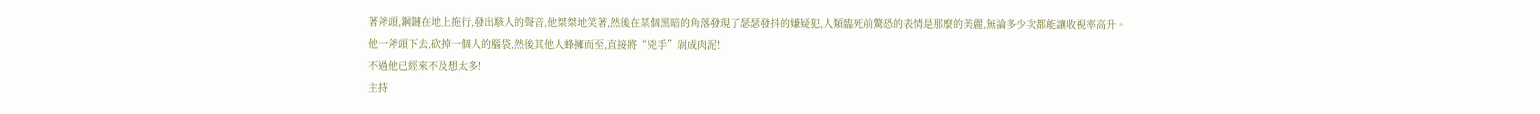著斧頭,鋼鏈在地上拖行,發出駭人的聲音,他桀桀地笑著,然後在某個黑暗的角落發現了瑟瑟發抖的嫌疑犯,人類臨死前驚恐的表情是那麼的美麗,無論多少次都能讓收視率高升。
他一斧頭下去,砍掉一個人的腦袋,然後其他人蜂擁而至,直接將“兇手”剁成肉泥!
不過他已經來不及想太多!
主持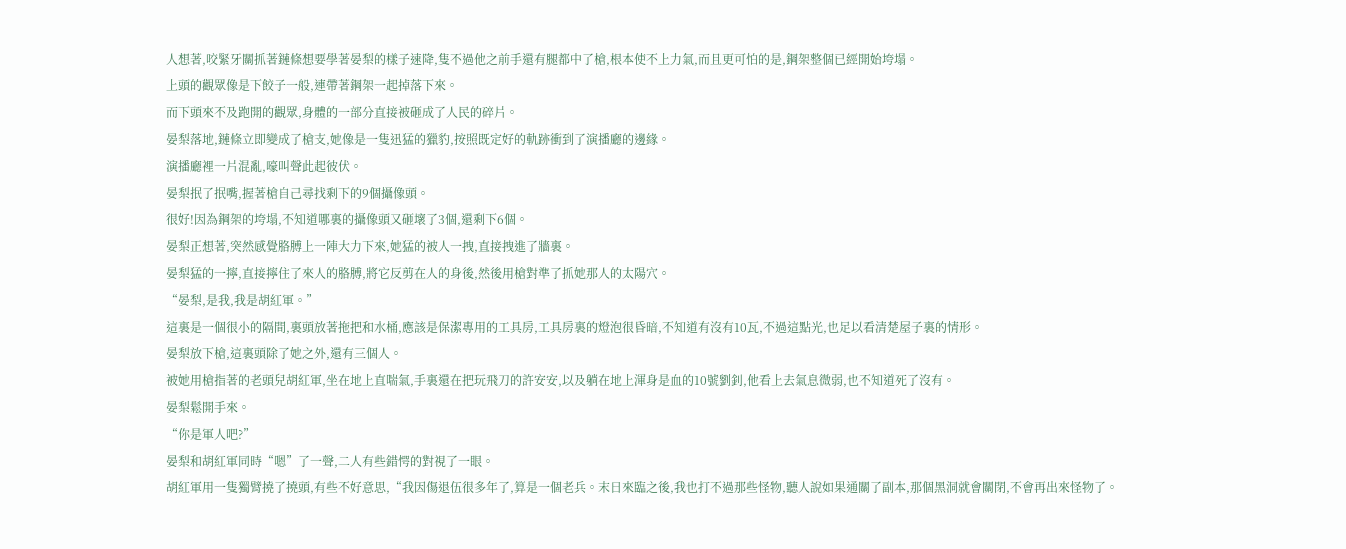人想著,咬緊牙關抓著鏈條想要學著晏梨的樣子速降,隻不過他之前手還有腿都中了槍,根本使不上力氣,而且更可怕的是,鋼架整個已經開始垮塌。
上頭的觀眾像是下餃子一般,連帶著鋼架一起掉落下來。
而下頭來不及跑開的觀眾,身體的一部分直接被砸成了人民的碎片。
晏梨落地,鏈條立即變成了槍支,她像是一隻迅猛的獵豹,按照既定好的軌跡衝到了演播廳的邊緣。
演播廳裡一片混亂,嚎叫聲此起彼伏。
晏梨抿了抿嘴,握著槍自己尋找剩下的9個攝像頭。
很好!因為鋼架的垮塌,不知道哪裏的攝像頭又砸壞了3個,還剩下6個。
晏梨正想著,突然感覺胳膊上一陣大力下來,她猛的被人一拽,直接拽進了牆裏。
晏梨猛的一擰,直接擰住了來人的胳膊,將它反剪在人的身後,然後用槍對準了抓她那人的太陽穴。
“晏梨,是我,我是胡紅軍。”
這裏是一個很小的隔間,裏頭放著拖把和水桶,應該是保潔專用的工具房,工具房裏的燈泡很昏暗,不知道有沒有10瓦,不過這點光,也足以看清楚屋子裏的情形。
晏梨放下槍,這裏頭除了她之外,還有三個人。
被她用槍指著的老頭兒胡紅軍,坐在地上直喘氣,手裏還在把玩飛刀的許安安,以及躺在地上渾身是血的10號劉釗,他看上去氣息微弱,也不知道死了沒有。
晏梨鬆開手來。
“你是軍人吧?”
晏梨和胡紅軍同時“嗯”了一聲,二人有些錯愕的對視了一眼。
胡紅軍用一隻獨臂撓了撓頭,有些不好意思,“我因傷退伍很多年了,算是一個老兵。末日來臨之後,我也打不過那些怪物,聽人說如果通關了副本,那個黑洞就會關閉,不會再出來怪物了。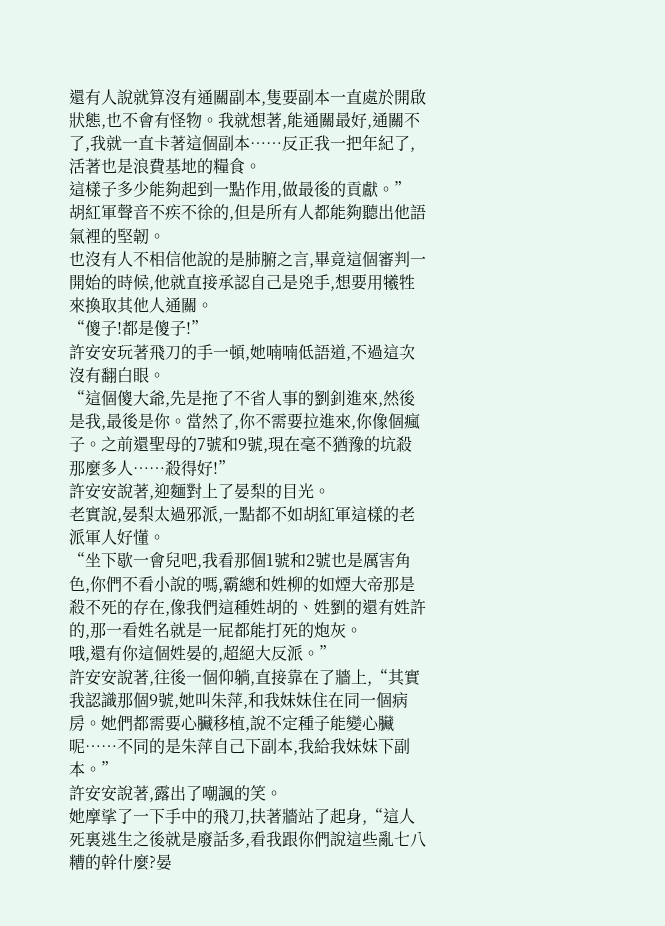還有人說就算沒有通關副本,隻要副本一直處於開啟狀態,也不會有怪物。我就想著,能通關最好,通關不了,我就一直卡著這個副本……反正我一把年紀了,活著也是浪費基地的糧食。
這樣子多少能夠起到一點作用,做最後的貢獻。”
胡紅軍聲音不疾不徐的,但是所有人都能夠聽出他語氣裡的堅韌。
也沒有人不相信他說的是肺腑之言,畢竟這個審判一開始的時候,他就直接承認自己是兇手,想要用犧牲來換取其他人通關。
“傻子!都是傻子!”
許安安玩著飛刀的手一頓,她喃喃低語道,不過這次沒有翻白眼。
“這個傻大爺,先是拖了不省人事的劉釗進來,然後是我,最後是你。當然了,你不需要拉進來,你像個瘋子。之前還聖母的7號和9號,現在毫不猶豫的坑殺那麼多人……殺得好!”
許安安說著,迎麵對上了晏梨的目光。
老實說,晏梨太過邪派,一點都不如胡紅軍這樣的老派軍人好懂。
“坐下歇一會兒吧,我看那個1號和2號也是厲害角色,你們不看小說的嗎,霸總和姓柳的如煙大帝那是殺不死的存在,像我們這種姓胡的、姓劉的還有姓許的,那一看姓名就是一屁都能打死的炮灰。
哦,還有你這個姓晏的,超絕大反派。”
許安安說著,往後一個仰躺,直接靠在了牆上,“其實我認識那個9號,她叫朱萍,和我妹妹住在同一個病房。她們都需要心臟移植,說不定種子能變心臟呢……不同的是朱萍自己下副本,我給我妹妹下副本。”
許安安說著,露出了嘲諷的笑。
她摩挲了一下手中的飛刀,扶著牆站了起身,“這人死裏逃生之後就是廢話多,看我跟你們說這些亂七八糟的幹什麼?晏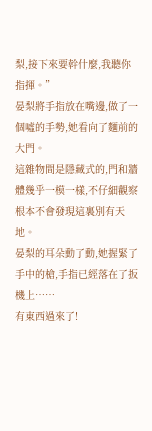梨,接下來要幹什麼,我聽你指揮。”
晏梨將手指放在嘴邊,做了一個噓的手勢,她看向了麵前的大門。
這雜物間是隱藏式的,門和牆體幾乎一模一樣,不仔細觀察根本不會發現這裏別有天地。
晏梨的耳朵動了動,她握緊了手中的槍,手指已經落在了扳機上……
有東西過來了!